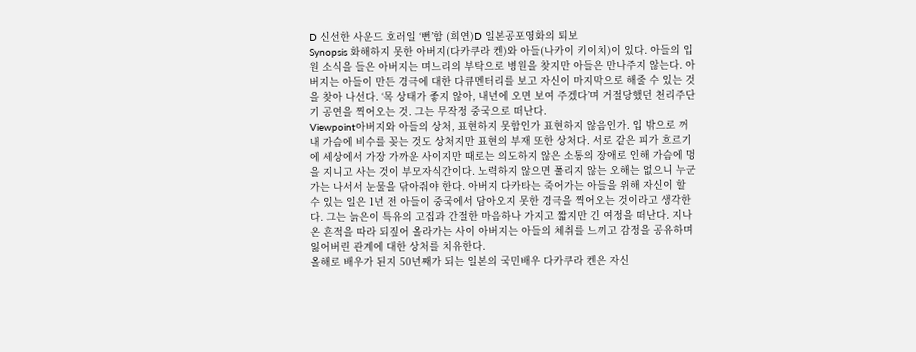D 신선한 사운드 호러일 ‘뻔’함 (희연)D 일본공포영화의 퇴보
Synopsis 화해하지 못한 아버지(다카쿠라 켄)와 아들(나카이 키이치)이 있다. 아들의 입원 소식을 들은 아버지는 며느리의 부탁으로 병원을 찾지만 아들은 만나주지 않는다. 아버지는 아들이 만든 경극에 대한 다큐멘터리를 보고 자신이 마지막으로 해줄 수 있는 것을 찾아 나선다. ‘목 상태가 좋지 않아, 내년에 오면 보여 주겠다’며 거절당했던 천리주단기 공연을 찍어오는 것. 그는 무작정 중국으로 떠난다.
Viewpoint아버지와 아들의 상처, 표현하지 못함인가 표현하지 않음인가. 입 밖으로 꺼내 가슴에 비수를 꽂는 것도 상처지만 표현의 부재 또한 상처다. 서로 같은 피가 흐르기에 세상에서 가장 가까운 사이지만 때로는 의도하지 않은 소통의 장애로 인해 가슴에 멍을 지니고 사는 것이 부모자식간이다. 노력하지 않으면 풀리지 않는 오해는 없으니 누군가는 나서서 눈물을 닦아줘야 한다. 아버지 다카타는 죽어가는 아들을 위해 자신이 할 수 있는 일은 1년 전 아들이 중국에서 담아오지 못한 경극을 찍어오는 것이라고 생각한다. 그는 늙은이 특유의 고집과 간절한 마음하나 가지고 짧지만 긴 여정을 떠난다. 지나온 흔적을 따라 되짚어 올라가는 사이 아버지는 아들의 체취를 느끼고 감정을 공유하며 잃어버린 관계에 대한 상처를 치유한다.
올해로 배우가 된지 50년째가 되는 일본의 국민배우 다카쿠라 켄은 자신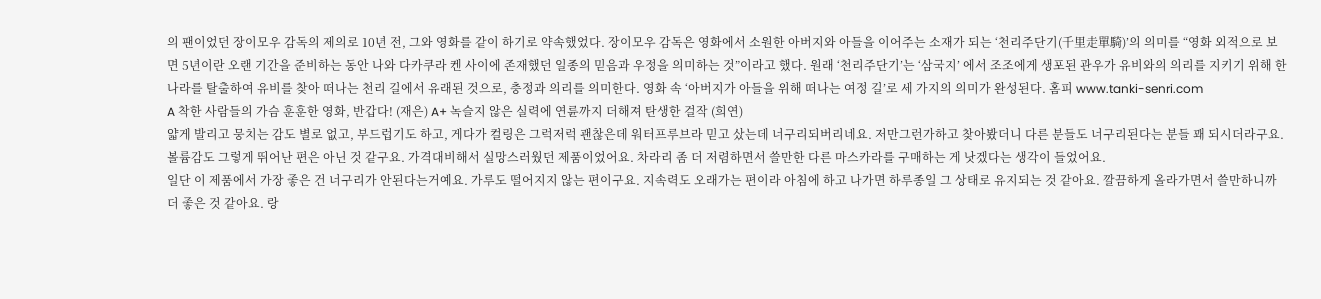의 팬이었던 장이모우 감독의 제의로 10년 전, 그와 영화를 같이 하기로 약속했었다. 장이모우 감독은 영화에서 소원한 아버지와 아들을 이어주는 소재가 되는 ‘천리주단기(千里走單騎)’의 의미를 “영화 외적으로 보면 5년이란 오랜 기간을 준비하는 동안 나와 다카쿠라 켄 사이에 존재했던 일종의 믿음과 우정을 의미하는 것”이라고 했다. 원래 ‘천리주단기’는 ‘삼국지’ 에서 조조에게 생포된 관우가 유비와의 의리를 지키기 위해 한나라를 탈출하여 유비를 찾아 떠나는 천리 길에서 유래된 것으로, 충정과 의리를 의미한다. 영화 속 ‘아버지가 아들을 위해 떠나는 여정 길’로 세 가지의 의미가 완성된다. 홈피 www.tanki-senri.com
A 착한 사람들의 가슴 훈훈한 영화, 반갑다! (재은) A+ 녹슬지 않은 실력에 연륜까지 더해져 탄생한 걸작 (희연)
얇게 발리고 뭉치는 감도 별로 없고, 부드럽기도 하고, 게다가 컬링은 그럭저럭 괜찮은데 워터프루브라 믿고 샀는데 너구리되버리네요. 저만그런가하고 찾아봤더니 다른 분들도 너구리된다는 분들 꽤 되시더라구요. 볼륨감도 그렇게 뛰어난 편은 아닌 것 같구요. 가격대비해서 실망스러웠던 제품이었어요. 차라리 좀 더 저렴하면서 쓸만한 다른 마스카라를 구매하는 게 낫겠다는 생각이 들었어요.
일단 이 제품에서 가장 좋은 건 너구리가 안된다는거예요. 가루도 떨어지지 않는 편이구요. 지속력도 오래가는 편이라 아침에 하고 나가면 하루종일 그 상태로 유지되는 것 같아요. 깔끔하게 올라가면서 쓸만하니까 더 좋은 것 같아요. 랑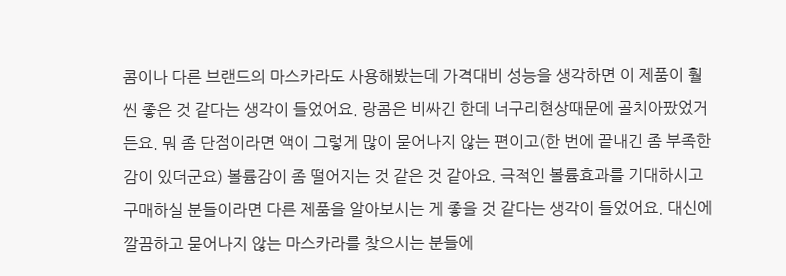콤이나 다른 브랜드의 마스카라도 사용해봤는데 가격대비 성능을 생각하면 이 제품이 훨씬 좋은 것 같다는 생각이 들었어요. 랑콤은 비싸긴 한데 너구리현상때문에 골치아팠었거든요. 뭐 좀 단점이라면 액이 그렇게 많이 묻어나지 않는 편이고(한 번에 끝내긴 좀 부족한 감이 있더군요) 볼륨감이 좀 떨어지는 것 같은 것 같아요. 극적인 볼륨효과를 기대하시고 구매하실 분들이라면 다른 제품을 알아보시는 게 좋을 것 같다는 생각이 들었어요. 대신에 깔끔하고 묻어나지 않는 마스카라를 찾으시는 분들에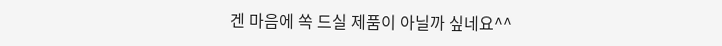겐 마음에 쏙 드실 제품이 아닐까 싶네요^^